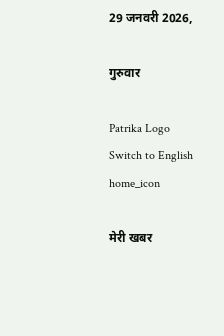29 जनवरी 2026,

गुरुवार

Patrika Logo
Switch to English
home_icon

मेरी खबर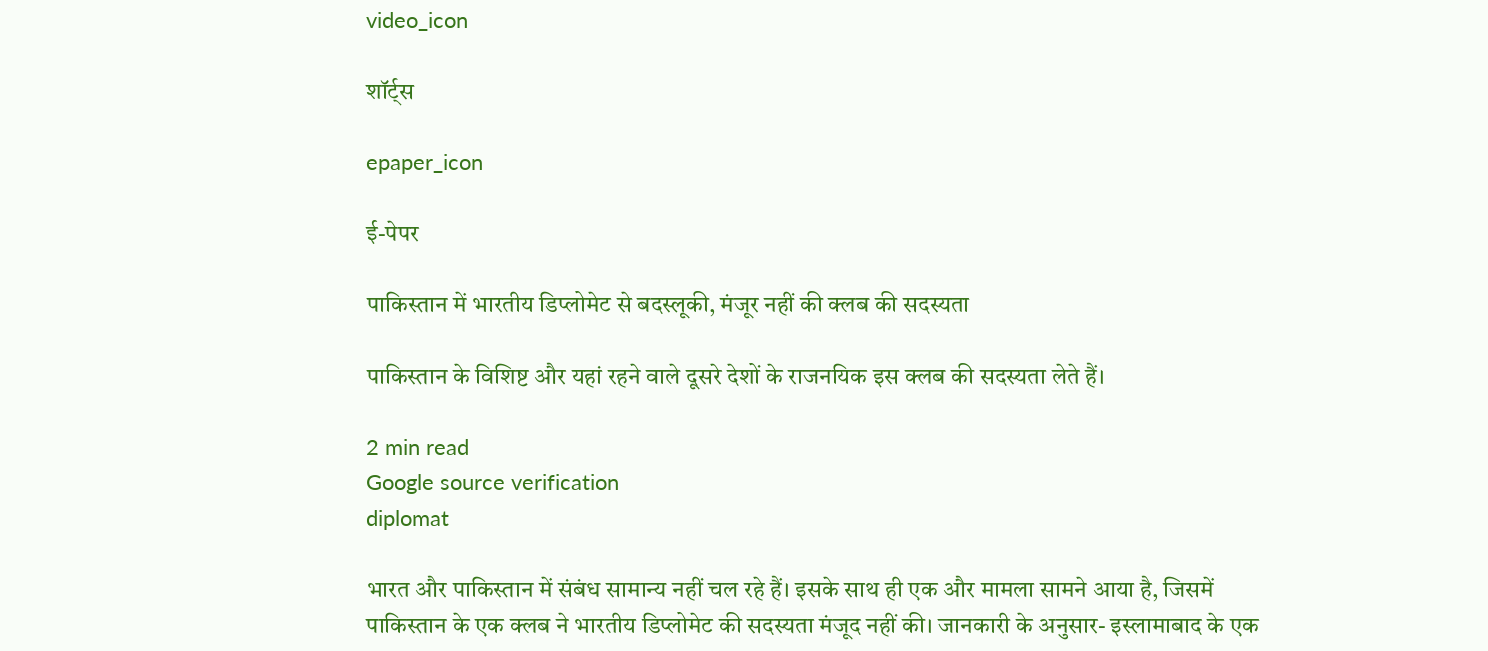video_icon

शॉर्ट्स

epaper_icon

ई-पेपर

पाकिस्तान में भारतीय डिप्लोमेट से बदस्लूकी, मंजूर नहीं की क्लब की सदस्यता

पाकिस्तान के विशिष्ट और यहां रहने वाले दूसरे देशों के राजनयिक इस क्लब की सदस्यता लेते हैं।

2 min read
Google source verification
diplomat

भारत और पाकिस्तान में संबंध सामान्य नहीं चल रहे हैं। इसके साथ ही एक और मामला सामने आया है, जिसमें पाकिस्तान के एक क्लब ने भारतीय डिप्लोमेट की सदस्यता मंजूद नहीं की। जानकारी के अनुसार- इस्लामाबाद के एक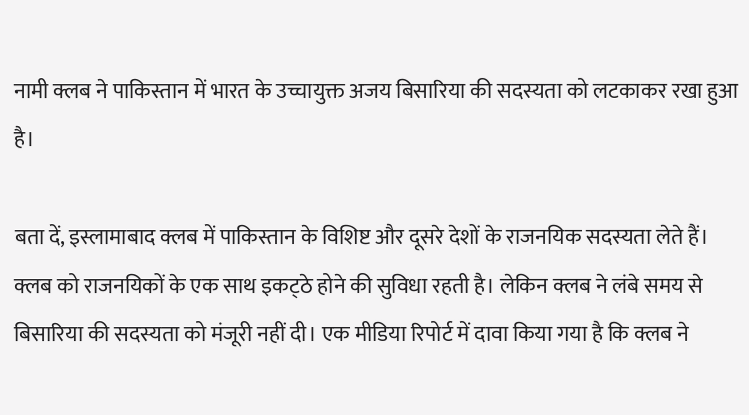नामी क्लब ने पाकिस्तान में भारत के उच्चायुक्त अजय बिसारिया की सदस्यता को लटकाकर रखा हुआ है।

बता दें, इस्लामाबाद क्लब में पाकिस्तान के विशिष्ट और दूसरे देशों के राजनयिक सदस्यता लेते हैं। क्लब को राजनयिकों के एक साथ इकट्‌ठे होने की सुविधा रहती है। लेकिन क्लब ने लंबे समय से बिसारिया की सदस्यता को मंजूरी नहीं दी। एक मीडिया रिपोर्ट में दावा किया गया है कि क्लब ने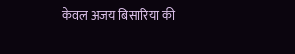केवल अजय बिसारिया की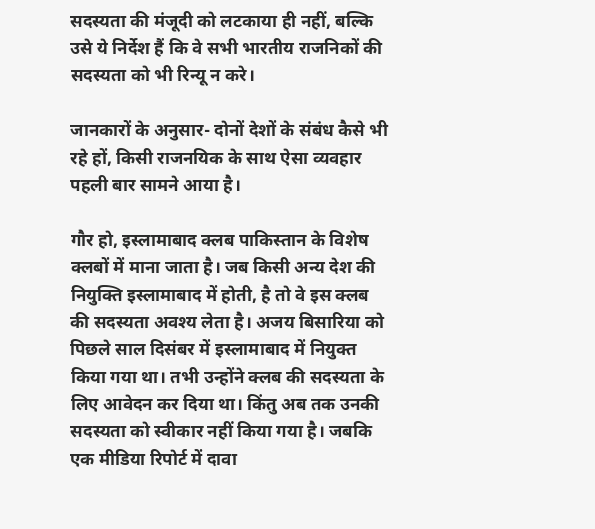सदस्यता की मंजूदी को लटकाया ही नहीं, बल्कि उसे ये निर्देश हैं कि वे सभी भारतीय राजनिकों की सदस्यता को भी रिन्यू न करे।

जानकारों के अनुसार- दोनों देशों के संबंध कैसे भी रहे हों, किसी राजनयिक के साथ ऐसा व्यवहार पहली बार सामने आया है।

गौर हो, इस्लामाबाद क्लब पाकिस्तान के विशेष क्लबों में माना जाता है। जब किसी अन्य देश की नियुक्ति इस्लामाबाद में होती, है तो वे इस क्लब की सदस्यता अवश्य लेता है। अजय बिसारिया को पिछले साल दिसंबर में इस्लामाबाद में नियुक्त किया गया था। तभी उन्होंने क्लब की सदस्यता के लिए आवेदन कर दिया था। किंतु अब तक उनकी सदस्यता को स्वीकार नहीं किया गया है। जबकि एक मीडिया रिपोर्ट में दावा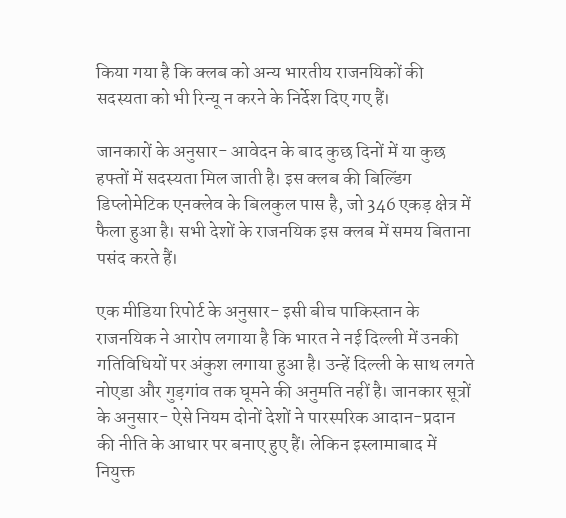किया गया है कि क्लब को अन्य भारतीय राजनयिकों की सदस्यता को भी रिन्यू न करने के निर्देश दिए गए हैं।

जानकारों के अनुसार- आवेदन के बाद कुछ दिनों में या कुछ हफ्तों में सदस्यता मिल जाती है। इस क्लब की बिल्डिंग डिप्लोमेटिक एनक्लेव के बिलकुल पास है, जो 346 एकड़ क्षेत्र में फैला हुआ है। सभी देशों के राजनयिक इस क्लब में समय बिताना पसंद करते हैं।

एक मीडिया रिपोर्ट के अनुसार- इसी बीच पाकिस्तान के राजनयिक ने आरोप लगाया है कि भारत ने नई दिल्ली में उनकी गतिविधियों पर अंकुश लगाया हुआ है। उन्हें दिल्ली के साथ लगते नोएडा और गुड़गांव तक घूमने की अनुमति नहीं है। जानकार सूत्रों के अनुसार- ऐसे नियम दोनों देशों ने पारस्परिक आदान-प्रदान की नीति के आधार पर बनाए हुए हैं। लेकिन इस्लामाबाद में नियुक्त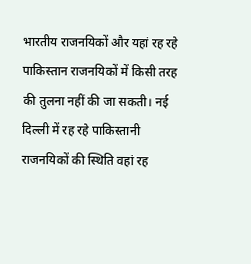भारतीय राजनयिकों और यहां रह रहे पाकिस्तान राजनयिकों में किसी तरह की तुलना नहीं की जा सकती। नई दिल्ली में रह रहे पाकिस्तानी राजनयिकों की स्थिति वहां रह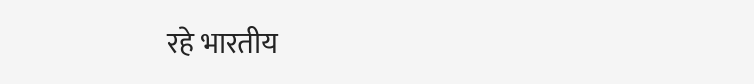रहे भारतीय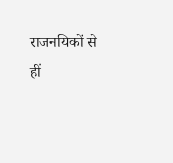राजनयिकों से हीं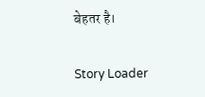बेहतर है।

Story Loader